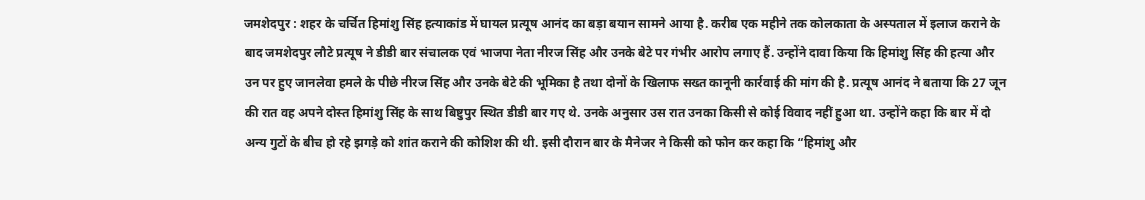जमशेदपुर : शहर के चर्चित हिमांशु सिंह हत्याकांड में घायल प्रत्यूष आनंद का बड़ा बयान सामने आया है. करीब एक महीने तक कोलकाता के अस्पताल में इलाज कराने के बाद जमशेदपुर लौटे प्रत्यूष ने डीडी बार संचालक एवं भाजपा नेता नीरज सिंह और उनके बेटे पर गंभीर आरोप लगाए हैं. उन्होंने दावा किया कि हिमांशु सिंह की हत्या और उन पर हुए जानलेवा हमले के पीछे नीरज सिंह और उनके बेटे की भूमिका है तथा दोनों के खिलाफ सख्त कानूनी कार्रवाई की मांग की है. प्रत्यूष आनंद ने बताया कि 27 जून की रात वह अपने दोस्त हिमांशु सिंह के साथ बिष्टुपुर स्थित डीडी बार गए थे. उनके अनुसार उस रात उनका किसी से कोई विवाद नहीं हुआ था. उन्होंने कहा कि बार में दो अन्य गुटों के बीच हो रहे झगड़े को शांत कराने की कोशिश की थी. इसी दौरान बार के मैनेजर ने किसी को फोन कर कहा कि “हिमांशु और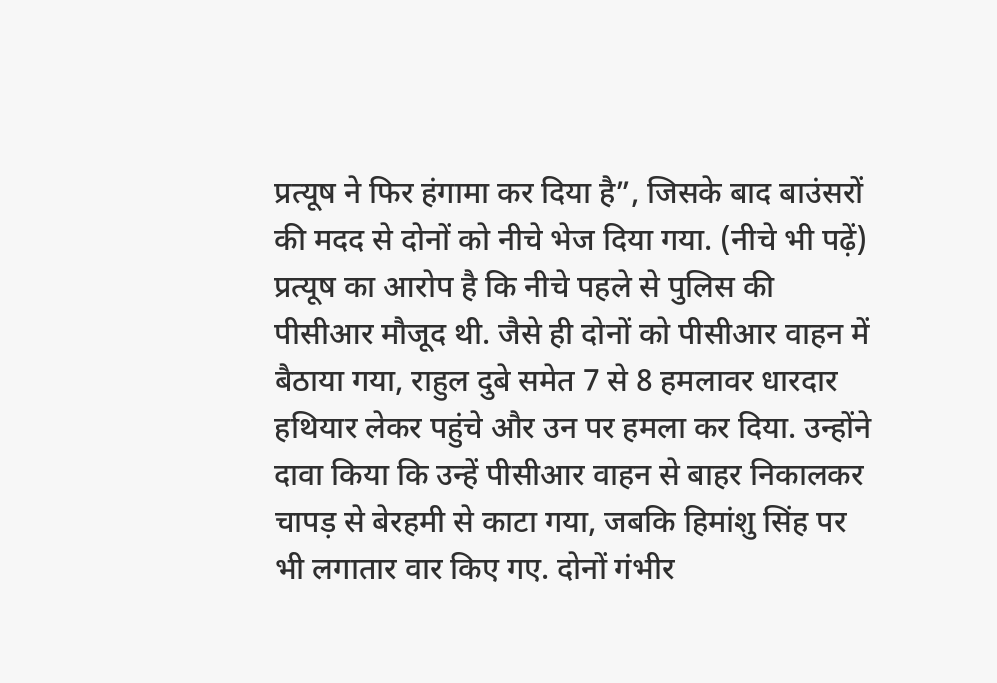प्रत्यूष ने फिर हंगामा कर दिया है”, जिसके बाद बाउंसरों की मदद से दोनों को नीचे भेज दिया गया. (नीचे भी पढ़ें)
प्रत्यूष का आरोप है कि नीचे पहले से पुलिस की पीसीआर मौजूद थी. जैसे ही दोनों को पीसीआर वाहन में बैठाया गया, राहुल दुबे समेत 7 से 8 हमलावर धारदार हथियार लेकर पहुंचे और उन पर हमला कर दिया. उन्होंने दावा किया कि उन्हें पीसीआर वाहन से बाहर निकालकर चापड़ से बेरहमी से काटा गया, जबकि हिमांशु सिंह पर भी लगातार वार किए गए. दोनों गंभीर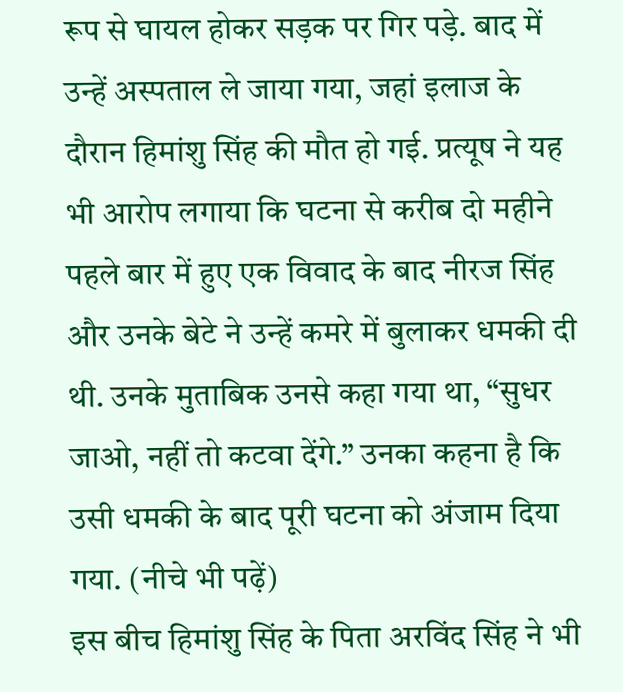रूप से घायल होकर सड़क पर गिर पड़े. बाद में उन्हें अस्पताल ले जाया गया, जहां इलाज के दौरान हिमांशु सिंह की मौत हो गई. प्रत्यूष ने यह भी आरोप लगाया कि घटना से करीब दो महीने पहले बार में हुए एक विवाद के बाद नीरज सिंह और उनके बेटे ने उन्हें कमरे में बुलाकर धमकी दी थी. उनके मुताबिक उनसे कहा गया था, “सुधर जाओ, नहीं तो कटवा देंगे.” उनका कहना है कि उसी धमकी के बाद पूरी घटना को अंजाम दिया गया. (नीचे भी पढ़ें)
इस बीच हिमांशु सिंह के पिता अरविंद सिंह ने भी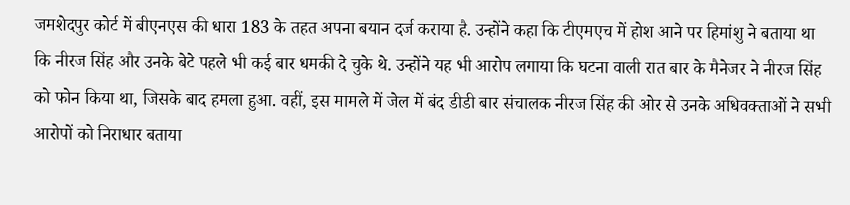जमशेदपुर कोर्ट में बीएनएस की धारा 183 के तहत अपना बयान दर्ज कराया है. उन्होंने कहा कि टीएमएच में होश आने पर हिमांशु ने बताया था कि नीरज सिंह और उनके बेटे पहले भी कई बार धमकी दे चुके थे. उन्होंने यह भी आरोप लगाया कि घटना वाली रात बार के मैनेजर ने नीरज सिंह को फोन किया था, जिसके बाद हमला हुआ. वहीं, इस मामले में जेल में बंद डीडी बार संचालक नीरज सिंह की ओर से उनके अधिवक्ताओं ने सभी आरोपों को निराधार बताया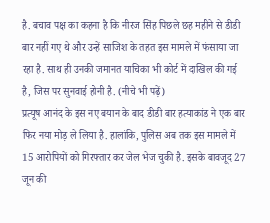है. बचाव पक्ष का कहना है कि नीरज सिंह पिछले छह महीने से डीडी बार नहीं गए थे और उन्हें साजिश के तहत इस मामले में फंसाया जा रहा है. साथ ही उनकी जमानत याचिका भी कोर्ट में दाखिल की गई है, जिस पर सुनवाई होनी है. (नीचे भी पढ़ें)
प्रत्यूष आनंद के इस नए बयान के बाद डीडी बार हत्याकांड ने एक बार फिर नया मोड़ ले लिया है. हालांकि, पुलिस अब तक इस मामले में 15 आरोपियों को गिरफ्तार कर जेल भेज चुकी है. इसके बावजूद 27 जून की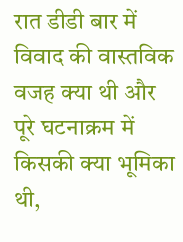रात डीडी बार में विवाद की वास्तविक वजह क्या थी और पूरे घटनाक्रम में किसकी क्या भूमिका थी,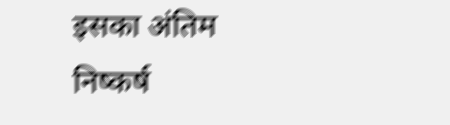इसका अंतिम निष्कर्ष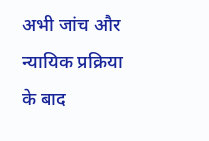अभी जांच और न्यायिक प्रक्रिया के बाद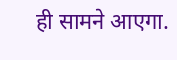ही सामने आएगा.